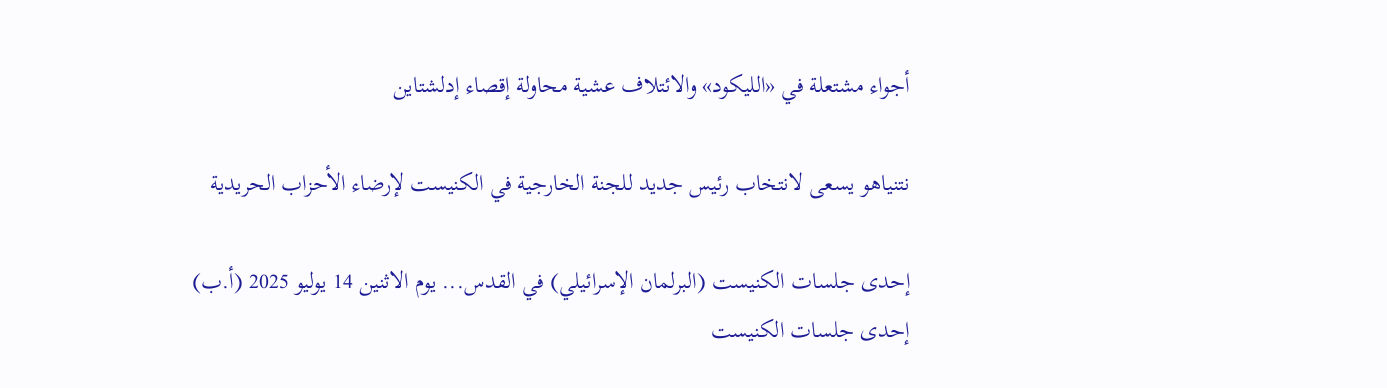أجواء مشتعلة في «الليكود» والائتلاف عشية محاولة إقصاء إدلشتاين

نتنياهو يسعى لانتخاب رئيس جديد للجنة الخارجية في الكنيست لإرضاء الأحزاب الحريدية

إحدى جلسات الكنيست (البرلمان الإسرائيلي) في القدس... يوم الاثنين 14 يوليو 2025 (أ.ب)
إحدى جلسات الكنيست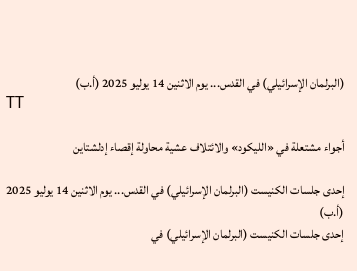(البرلمان الإسرائيلي) في القدس... يوم الاثنين 14 يوليو 2025 (أ.ب)
TT

أجواء مشتعلة في «الليكود» والائتلاف عشية محاولة إقصاء إدلشتاين

إحدى جلسات الكنيست (البرلمان الإسرائيلي) في القدس... يوم الاثنين 14 يوليو 2025 (أ.ب)
إحدى جلسات الكنيست (البرلمان الإسرائيلي) في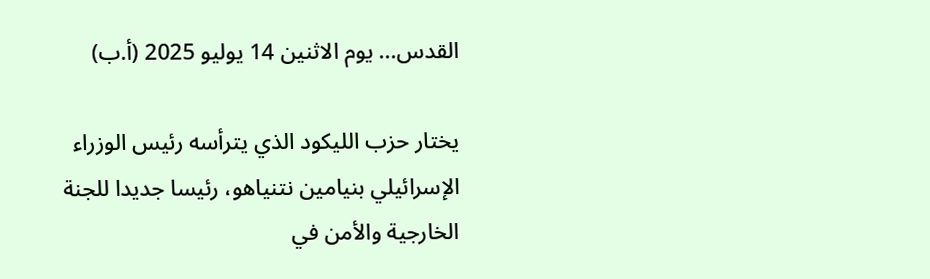القدس... يوم الاثنين 14 يوليو 2025 (أ.ب)

يختار حزب الليكود الذي يترأسه رئيس الوزراء الإسرائيلي بنيامين نتنياهو، رئيسا جديدا للجنة الخارجية والأمن في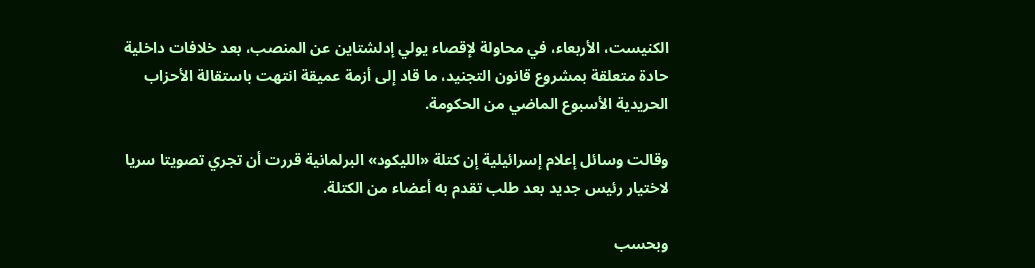الكنيست، الأربعاء، في محاولة لإقصاء يولي إدلشتاين عن المنصب، بعد خلافات داخلية حادة متعلقة بمشروع قانون التجنيد، ما قاد إلى أزمة عميقة انتهت باستقالة الأحزاب الحريدية الأسبوع الماضي من الحكومة.

وقالت وسائل إعلام إسرائيلية إن كتلة «الليكود» البرلمانية قررت أن تجري تصويتا سريا لاختيار رئيس جديد بعد طلب تقدم به أعضاء من الكتلة.

وبحسب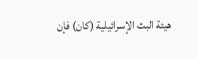هيئة البث الإسرائيلية (كان) فإن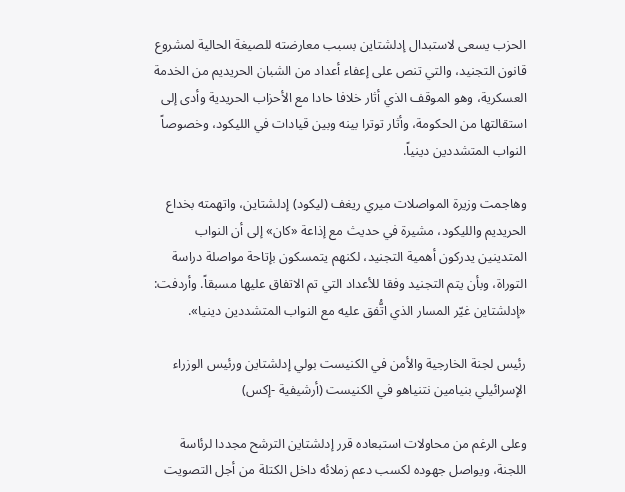الحزب يسعى لاستبدال إدلشتاين بسبب معارضته للصيغة الحالية لمشروع قانون التجنيد، والتي تنص على إعفاء أعداد من الشبان الحريديم من الخدمة العسكرية، وهو الموقف الذي أثار خلافا حادا مع الأحزاب الحريدية وأدى إلى استقالتها من الحكومة، وأثار توترا بينه وبين قيادات في الليكود، وخصوصاً النواب المتشددين دينياً.

وهاجمت وزيرة المواصلات ميري ريغف (ليكود) إدلشتاين، واتهمته بخداع الحريديم والليكود، مشيرة في حديث مع إذاعة «كان» إلى أن النواب المتدينين يدركون أهمية التجنيد، لكنهم يتمسكون بإتاحة مواصلة دراسة التوراة، وبأن يتم التجنيد وفقا للأعداد التي تم الاتفاق عليها مسبقاً. وأردفت: «إدلشتاين غيّر المسار الذي اتُّفق عليه مع النواب المتشددين دينيا».

رئيس لجنة الخارجية والأمن في الكنيست بولي إدلشتاين ورئيس الوزراء الإسرائيلي بنيامين نتنياهو في الكنيست (أرشيفية -إكس)

وعلى الرغم من محاولات استبعاده قرر إدلشتاين الترشح مجددا لرئاسة اللجنة، ويواصل جهوده لكسب دعم زملائه داخل الكتلة من أجل التصويت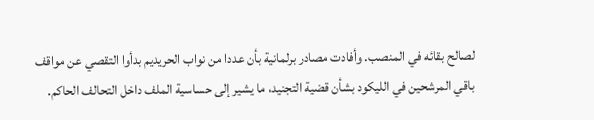لصالح بقائه في المنصب. وأفادت مصادر برلمانية بأن عددا من نواب الحريديم بدأوا التقصي عن مواقف باقي المرشحين في الليكود بشأن قضية التجنيد، ما يشير إلى حساسية الملف داخل التحالف الحاكم.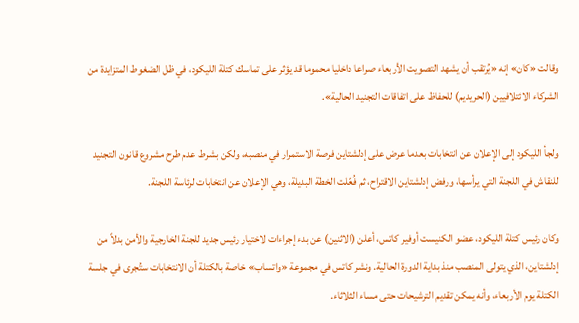وقالت «كان» إنه «يُرتقب أن يشهد التصويت الأربعاء صراعا داخليا محموما قد يؤثر على تماسك كتلة الليكود، في ظل الضغوط المتزايدة من الشركاء الائتلافيين (الحريديم) للحفاظ على اتفاقات التجنيد الحالية».

ولجأ الليكود إلى الإعلان عن انتخابات بعدما عرض على إدلشتاين فرصة الاستمرار في منصبه، ولكن بشرط عدم طرح مشروع قانون التجنيد للنقاش في اللجنة التي يرأسها، ورفض إدلشتاين الاقتراح، ثم فُعّلت الخطة البديلة، وهي الإعلان عن انتخابات لرئاسة اللجنة.

وكان رئيس كتلة الليكود، عضو الكنيست أوفير كاتس، أعلن (الاثنين) عن بدء إجراءات لاختيار رئيس جديد للجنة الخارجية والأمن بدلاً من إدلشتاين، الذي يتولى المنصب منذ بداية الدورة الحالية. ونشر كاتس في مجموعة «واتساب» خاصة بالكتلة أن الانتخابات ستُجرى في جلسة الكتلة يوم الأربعاء، وأنه يمكن تقديم الترشيحات حتى مساء الثلاثاء.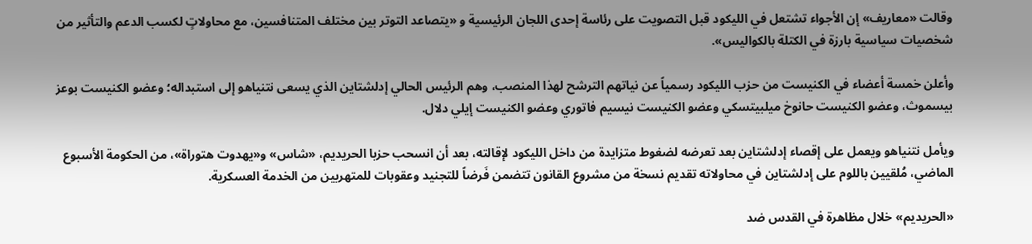وقالت «معاريف» إن الأجواء تشتعل في الليكود قبل التصويت على رئاسة إحدى اللجان الرئيسية و «يتصاعد التوتر بين مختلف المتنافسين، مع محاولاتٍ لكسب الدعم والتأثير من شخصيات سياسية بارزة في الكتلة بالكواليس».

وأعلن خمسة أعضاء في الكنيست من حزب الليكود رسمياً عن نياتهم الترشح لهذا المنصب، وهم الرئيس الحالي إدلشتاين الذي يسعى نتنياهو إلى استبداله؛ وعضو الكنيست بوعز بيسموث، وعضو الكنيست حانوخ ميلبيتسكي وعضو الكنيست نيسيم فاتوري وعضو الكنيست إيلي دلال.

ويأمل نتنياهو ويعمل على إقصاء إدلشتاين بعد تعرضه لضغوط متزايدة من داخل الليكود لإقالته، بعد أن انسحب حزبا الحريديم، «شاس» و«يهدوت هتوراة»، من الحكومة الأسبوع الماضي، مُلقيين باللوم على إدلشتاين في محاولاته تقديم نسخة من مشروع القانون تتضمن فَرضاً للتجنيد وعقوبات للمتهربين من الخدمة العسكرية.

«الحريديم» خلال مظاهرة في القدس ضد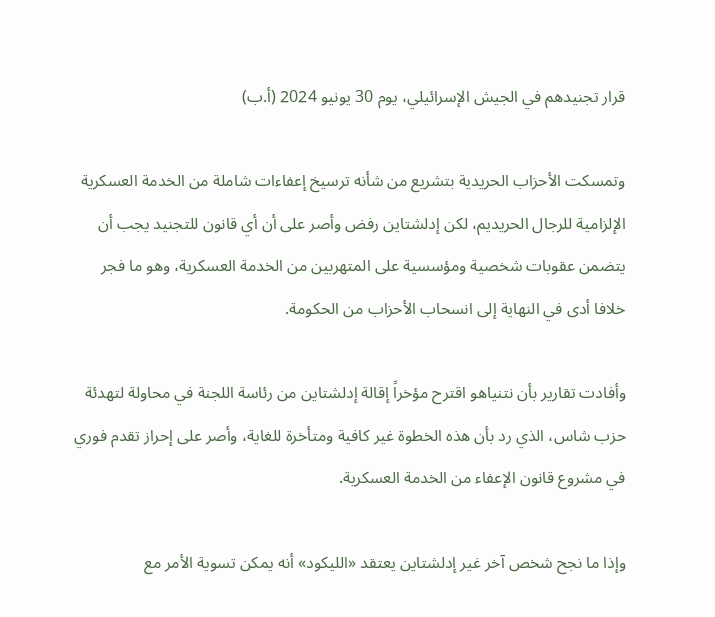قرار تجنيدهم في الجيش الإسرائيلي، يوم 30 يونيو 2024 (أ.ب)

وتمسكت الأحزاب الحريدية بتشريع من شأنه ترسيخ إعفاءات شاملة من الخدمة العسكرية الإلزامية للرجال الحريديم، لكن إدلشتاين رفض وأصر على أن أي قانون للتجنيد يجب أن يتضمن عقوبات شخصية ومؤسسية على المتهربين من الخدمة العسكرية، وهو ما فجر خلافا أدى في النهاية إلى انسحاب الأحزاب من الحكومة.

وأفادت تقارير بأن نتنياهو اقترح مؤخراً إقالة إدلشتاين من رئاسة اللجنة في محاولة لتهدئة حزب شاس، الذي رد بأن هذه الخطوة غير كافية ومتأخرة للغاية، وأصر على إحراز تقدم فوري في مشروع قانون الإعفاء من الخدمة العسكرية.

وإذا ما نجح شخص آخر غير إدلشتاين يعتقد «الليكود» أنه يمكن تسوية الأمر مع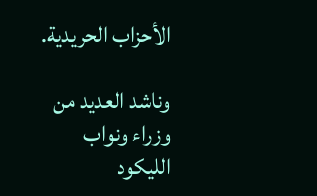الأحزاب الحريدية.

وناشد العديد من وزراء ونواب الليكود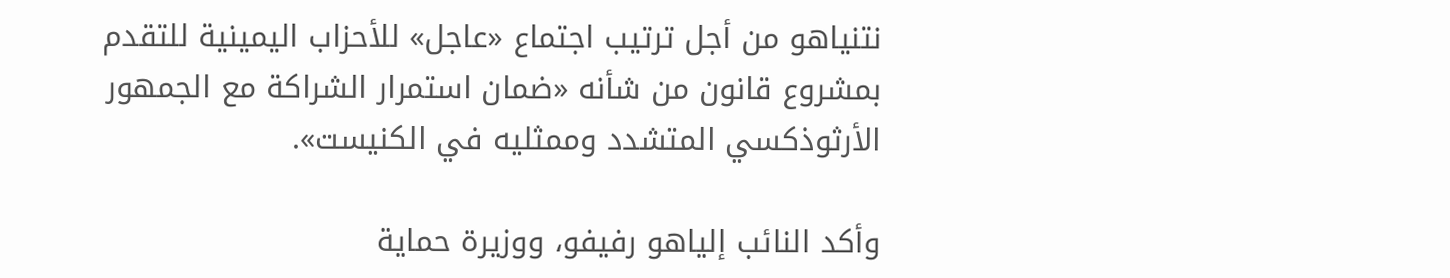نتنياهو من أجل ترتيب اجتماع «عاجل» للأحزاب اليمينية للتقدم بمشروع قانون من شأنه «ضمان استمرار الشراكة مع الجمهور الأرثوذكسي المتشدد وممثليه في الكنيست».

وأكد النائب إلياهو رفيفو، ووزيرة حماية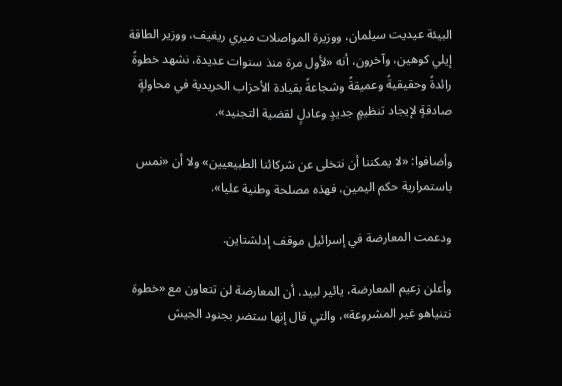البيئة عيديت سيلمان، ووزيرة المواصلات ميري ريغيف، ووزير الطاقة إيلي كوهين، وآخرون، أنه «لأول مرة منذ سنوات عديدة، نشهد خطوةً رائدةً وحقيقيةً وعميقةً وشجاعةً بقيادة الأحزاب الحريدية في محاولةٍ صادقةٍ لإيجاد تنظيمٍ جديدٍ وعادلٍ لقضية التجنيد».

وأضافوا: «لا يمكننا أن نتخلى عن شركائنا الطبيعيين» ولا أن «نمس باستمرارية حكم اليمين، فهذه مصلحة وطنية عليا».

ودعمت المعارضة في إسرائيل موقف إدلشتاين.

وأعلن زعيم المعارضة، يائير لبيد، أن المعارضة لن تتعاون مع «خطوة نتنياهو غير المشروعة»، والتي قال إنها ستضر بجنود الجيش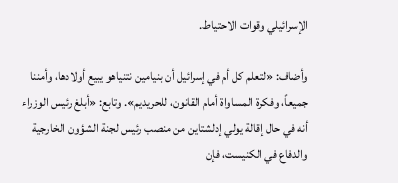الإسرائيلي وقوات الاحتياط.

وأضاف: «لتعلم كل أم في إسرائيل أن بنيامين نتنياهو يبيع أولادها، وأمننا جميعاً، وفكرة المساواة أمام القانون، للحريديم». وتابع: «أبلغ رئيس الوزراء أنه في حال إقالة يولي إدلشتاين من منصب رئيس لجنة الشؤون الخارجية والدفاع في الكنيست، فإن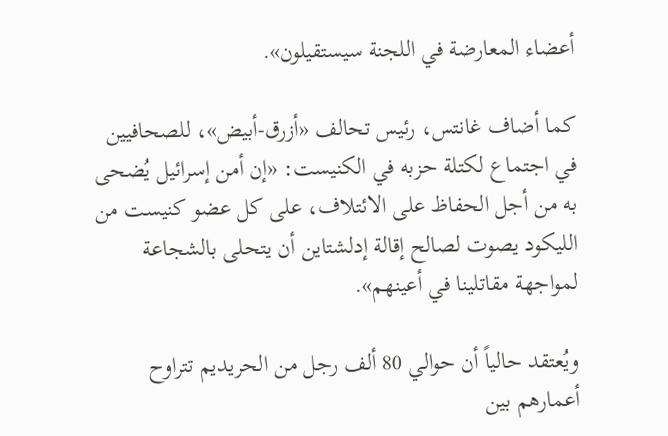أعضاء المعارضة في اللجنة سيستقيلون».

كما أضاف غانتس، رئيس تحالف «أزرق-أبيض»، للصحافيين في اجتماع لكتلة حزبه في الكنيست: «إن أمن إسرائيل يُضحى به من أجل الحفاظ على الائتلاف، على كل عضو كنيست من الليكود يصوت لصالح إقالة إدلشتاين أن يتحلى بالشجاعة لمواجهة مقاتلينا في أعينهم».

ويُعتقد حالياً أن حوالي 80 ألف رجل من الحريديم تتراوح أعمارهم بين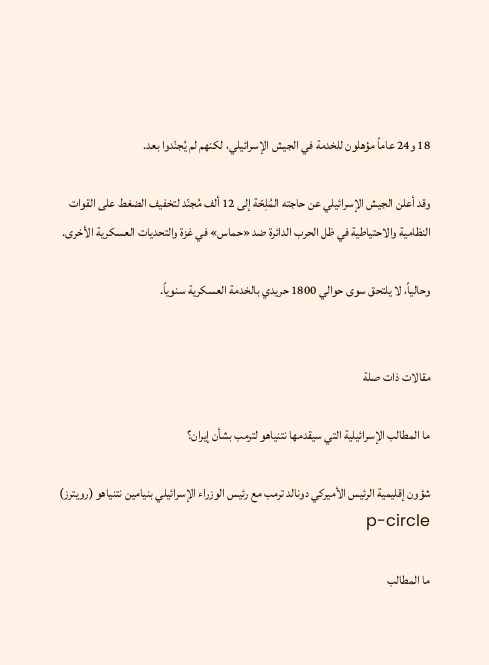18 و24 عاماً مؤهلون للخدمة في الجيش الإسرائيلي، لكنهم لم يُجنّدوا بعد.

وقد أعلن الجيش الإسرائيلي عن حاجته المُلِحّة إلى 12 ألف مُجنّد لتخفيف الضغط على القوات النظامية والاحتياطية في ظل الحرب الدائرة ضد «حماس» في غزة والتحديات العسكرية الأخرى.

وحالياً، لا يلتحق سوى حوالي 1800 حريدي بالخدمة العسكرية سنوياً.


مقالات ذات صلة

ما المطالب الإسرائيلية التي سيقدمها نتنياهو لترمب بشأن إيران؟

شؤون إقليمية الرئيس الأميركي دونالد ترمب مع رئيس الوزراء الإسرائيلي بنيامين نتنياهو (رويترز) p-circle

ما المطالب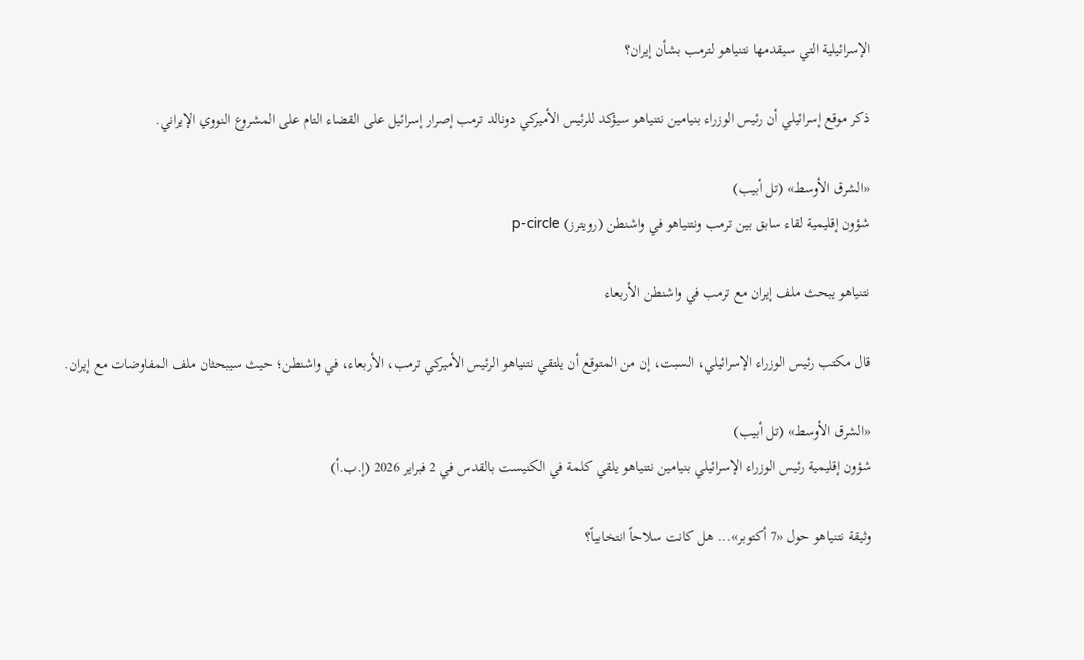الإسرائيلية التي سيقدمها نتنياهو لترمب بشأن إيران؟

ذكر موقع إسرائيلي أن رئيس الوزراء بنيامين نتنياهو سيؤكد للرئيس الأميركي دونالد ترمب إصرار إسرائيل على القضاء التام على المشروع النووي الإيراني.

«الشرق الأوسط» (تل أبيب)
شؤون إقليمية لقاء سابق بين ترمب ونتنياهو في واشنطن (رويترز) p-circle

نتنياهو يبحث ملف إيران مع ترمب في واشنطن الأربعاء

قال مكتب رئيس الوزراء الإسرائيلي، السبت، إن من المتوقع أن يلتقي نتنياهو الرئيس الأميركي ترمب، الأربعاء، في واشنطن؛ حيث سيبحثان ملف المفاوضات مع إيران.

«الشرق الأوسط» (تل أبيب)
شؤون إقليمية رئيس الوزراء الإسرائيلي بنيامين نتنياهو يلقي كلمة في الكنيست بالقدس في 2 فبراير 2026 (إ.ب.أ)

وثيقة نتنياهو حول «7 أكتوبر»... هل كانت سلاحاً انتخابياً؟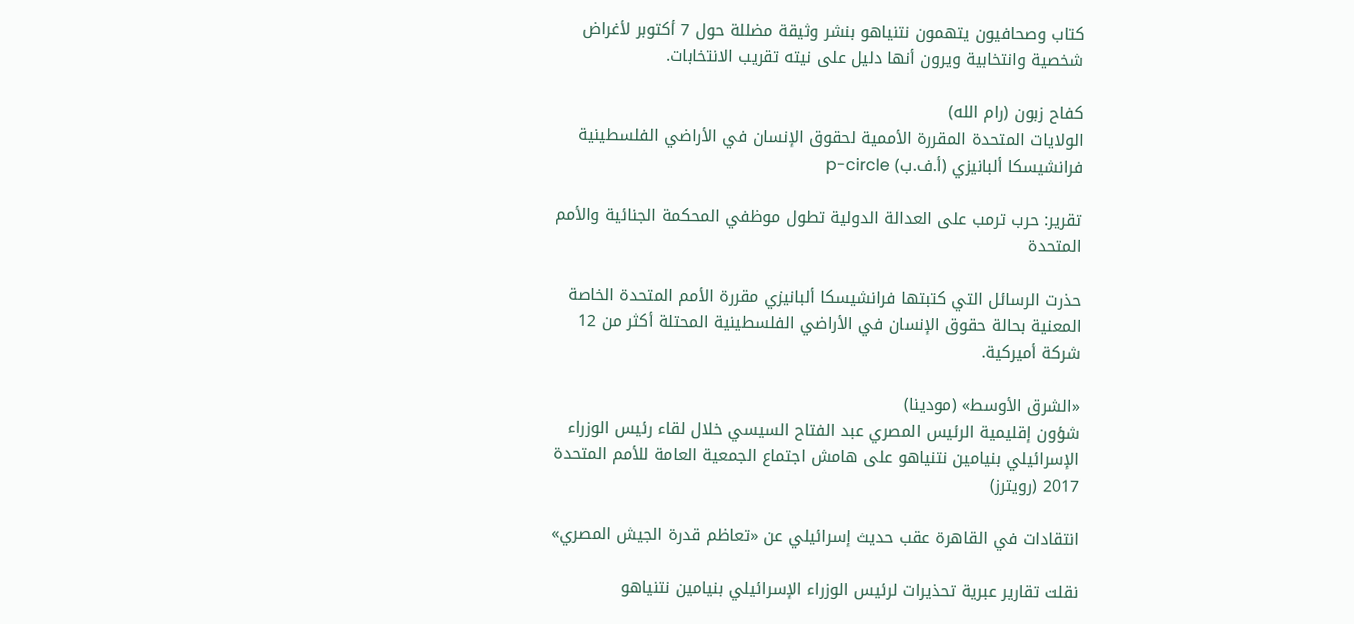كتاب وصحافيون يتهمون نتنياهو بنشر وثيقة مضللة حول 7 أكتوبر لأغراض شخصية وانتخابية ويرون أنها دليل على نيته تقريب الانتخابات.

كفاح زبون (رام الله)
الولايات المتحدة المقررة الأممية لحقوق الإنسان في الأراضي الفلسطينية فرانشيسكا ألبانيزي (أ.ف.ب) p-circle

تقرير: حرب ترمب على العدالة الدولية تطول موظفي المحكمة الجنائية والأمم المتحدة

حذرت الرسائل التي كتبتها فرانشيسكا ألبانيزي مقررة الأمم المتحدة الخاصة المعنية بحالة حقوق الإنسان في الأراضي الفلسطينية المحتلة أكثر من 12 شركة أميركية.

«الشرق الأوسط» (مودينا)
شؤون إقليمية الرئيس المصري عبد الفتاح السيسي خلال لقاء رئيس الوزراء الإسرائيلي بنيامين نتنياهو على هامش اجتماع الجمعية العامة للأمم المتحدة 2017 (رويترز)

انتقادات في القاهرة عقب حديث إسرائيلي عن «تعاظم قدرة الجيش المصري»

نقلت تقارير عبرية تحذيرات لرئيس الوزراء الإسرائيلي بنيامين نتنياهو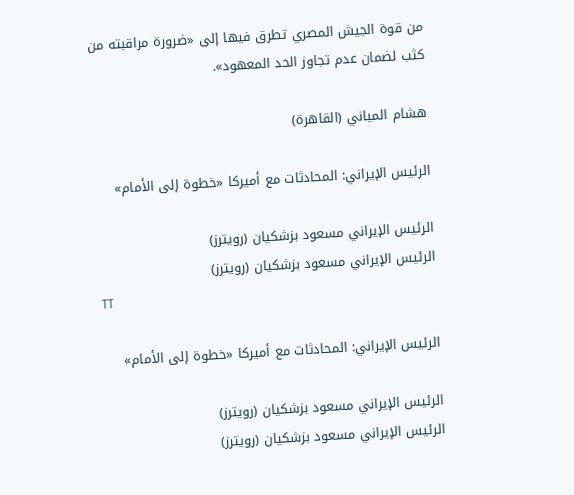من قوة الجيش المصري تطرق فيها إلى «ضرورة مراقبته من كثب لضمان عدم تجاوز الحد المعهود».

هشام المياني (القاهرة)

الرئيس الإيراني: المحادثات مع أميركا «خطوة إلى الأمام»

الرئيس الإيراني مسعود بزشكيان (رويترز)
الرئيس الإيراني مسعود بزشكيان (رويترز)
TT

الرئيس الإيراني: المحادثات مع أميركا «خطوة إلى الأمام»

الرئيس الإيراني مسعود بزشكيان (رويترز)
الرئيس الإيراني مسعود بزشكيان (رويترز)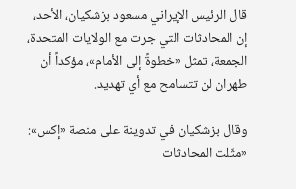قال الرئيس الإيراني مسعود بزشكيان، الأحد، إن المحادثات التي جرت مع الولايات المتحدة، الجمعة، تمثل «خطوةً إلى الأمام»، مؤكداً أن طهران لن تتسامح مع أي تهديد.

وقال بزشكيان في تدوينة على منصة «إكس»: «مثّلت المحادثات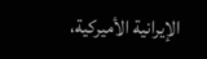الإيرانية الأميركية،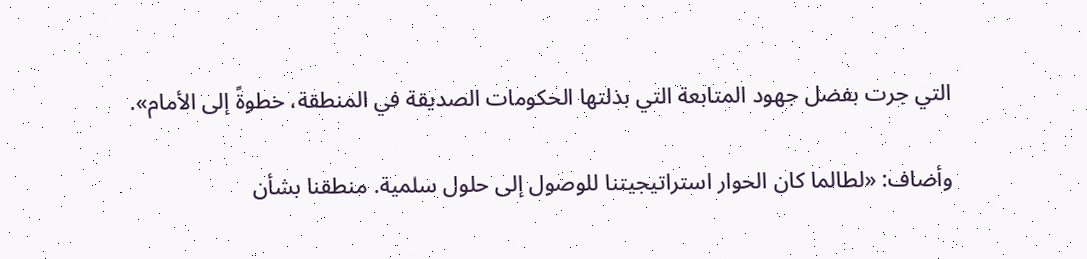التي جرت بفضل جهود المتابعة التي بذلتها الحكومات الصديقة في المنطقة، خطوةً إلى الأمام».

وأضاف: «لطالما كان الحوار استراتيجيتنا للوصول إلى حلول سلمية. منطقنا بشأن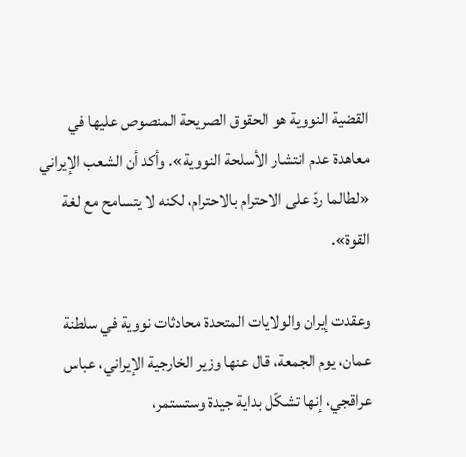القضية النووية هو الحقوق الصريحة المنصوص عليها في معاهدة عدم انتشار الأسلحة النووية». وأكد أن الشعب الإيراني «لطالما ردّ على الاحترام بالاحترام، لكنه لا يتسامح مع لغة القوة».

وعقدت إيران والولايات المتحدة محادثات نووية في سلطنة عمان، يوم الجمعة، قال عنها وزير الخارجية الإيراني، عباس عراقجي، إنها تشكّل بداية جيدة وستستمر،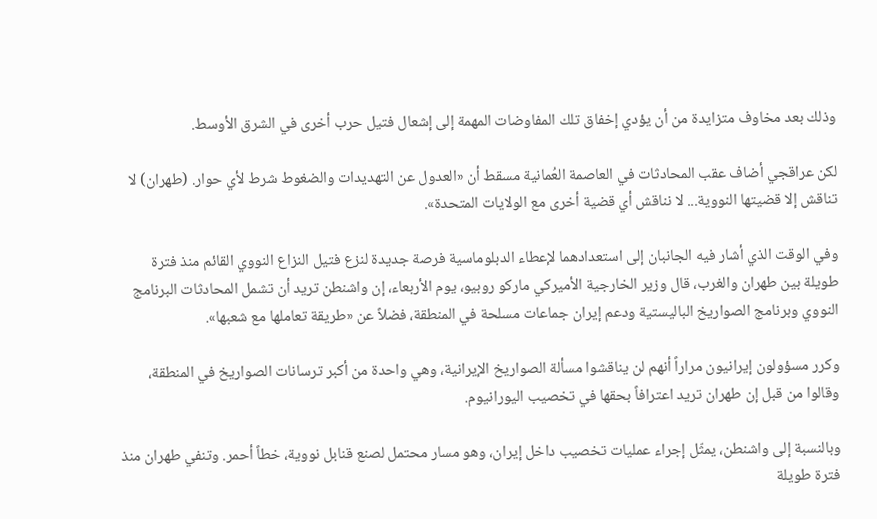وذلك بعد مخاوف متزايدة من أن يؤدي إخفاق تلك المفاوضات المهمة إلى إشعال فتيل حرب أخرى في الشرق الأوسط.

لكن عراقجي أضاف عقب المحادثات في العاصمة العُمانية مسقط أن «العدول عن التهديدات والضغوط شرط لأي حوار. (طهران) لا تناقش إلا قضيتها النووية... لا نناقش أي قضية أخرى مع الولايات المتحدة».

وفي الوقت الذي أشار فيه الجانبان إلى استعدادهما لإعطاء الدبلوماسية فرصة جديدة لنزع فتيل النزاع النووي القائم منذ فترة طويلة بين طهران والغرب، قال وزير الخارجية الأميركي ماركو روبيو، يوم الأربعاء، إن واشنطن تريد أن تشمل المحادثات البرنامج النووي وبرنامج الصواريخ الباليستية ودعم إيران جماعات مسلحة في المنطقة، فضلاً عن «طريقة تعاملها مع شعبها».

وكرر مسؤولون إيرانيون مراراً أنهم لن يناقشوا مسألة الصواريخ الإيرانية، وهي واحدة من أكبر ترسانات الصواريخ في المنطقة، وقالوا من قبل إن طهران تريد اعترافاً بحقها في تخصيب اليورانيوم.

وبالنسبة إلى واشنطن، يمثّل إجراء عمليات تخصيب داخل إيران، وهو مسار محتمل لصنع قنابل نووية، خطاً أحمر. وتنفي طهران منذ فترة طويلة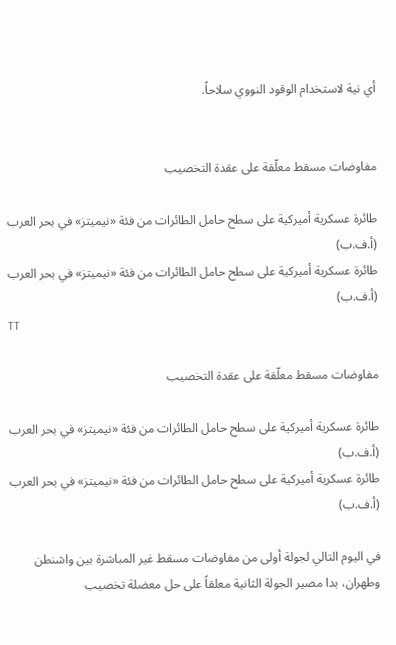أي نية لاستخدام الوقود النووي سلاحاً.


مفاوضات مسقط معلّقة على عقدة التخصيب

طائرة عسكرية أميركية على سطح حامل الطائرات من فئة «نيميتز» في بحر العرب (أ.ف.ب)
طائرة عسكرية أميركية على سطح حامل الطائرات من فئة «نيميتز» في بحر العرب (أ.ف.ب)
TT

مفاوضات مسقط معلّقة على عقدة التخصيب

طائرة عسكرية أميركية على سطح حامل الطائرات من فئة «نيميتز» في بحر العرب (أ.ف.ب)
طائرة عسكرية أميركية على سطح حامل الطائرات من فئة «نيميتز» في بحر العرب (أ.ف.ب)

في اليوم التالي لجولة أولى من مفاوضات مسقط غير المباشرة بين واشنطن وطهران، بدا مصير الجولة الثانية معلقاً على حل معضلة تخصيب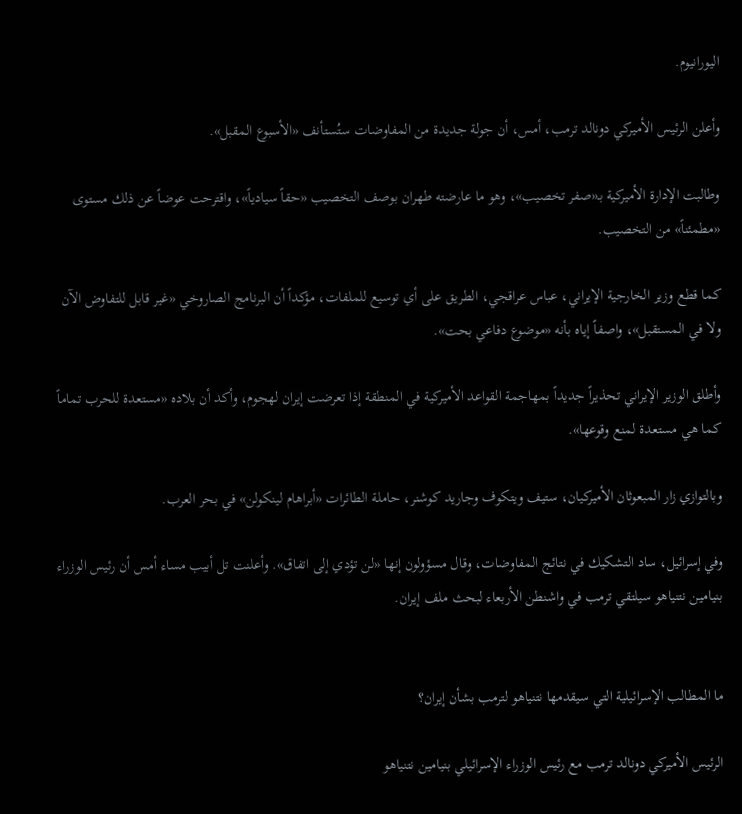اليورانيوم.

وأعلن الرئيس الأميركي دونالد ترمب، أمس، أن جولة جديدة من المفاوضات ستُستأنف «الأسبوع المقبل».

وطالبت الإدارة الأميركية بـ«صفر تخصيب»، وهو ما عارضته طهران بوصف التخصيب «حقاً سيادياً»، واقترحت عوضاً عن ذلك مستوى «مطمئناً» من التخصيب.

كما قطع وزير الخارجية الإيراني، عباس عراقجي، الطريق على أي توسيع للملفات، مؤكداً أن البرنامج الصاروخي «غير قابل للتفاوض الآن ولا في المستقبل»، واصفاً إياه بأنه «موضوع دفاعي بحت».

وأطلق الوزير الإيراني تحذيراً جديداً بمهاجمة القواعد الأميركية في المنطقة إذا تعرضت إيران لهجوم، وأكد أن بلاده «مستعدة للحرب تماماً كما هي مستعدة لمنع وقوعها».

وبالتوازي زار المبعوثان الأميركيان، ستيف ويتكوف وجاريد كوشنر، حاملة الطائرات «أبراهام لينكولن» في بحر العرب.

وفي إسرائيل، ساد التشكيك في نتائج المفاوضات، وقال مسؤولون إنها «لن تؤدي إلى اتفاق». وأعلنت تل أبيب مساء أمس أن رئيس الوزراء بنيامين نتنياهو سيلتقي ترمب في واشنطن الأربعاء لبحث ملف إيران.


ما المطالب الإسرائيلية التي سيقدمها نتنياهو لترمب بشأن إيران؟

الرئيس الأميركي دونالد ترمب مع رئيس الوزراء الإسرائيلي بنيامين نتنياهو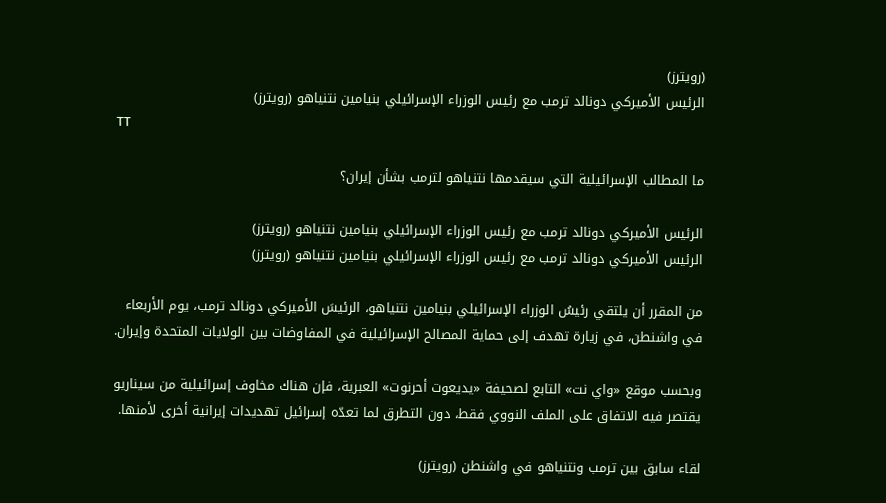(رويترز)
الرئيس الأميركي دونالد ترمب مع رئيس الوزراء الإسرائيلي بنيامين نتنياهو (رويترز)
TT

ما المطالب الإسرائيلية التي سيقدمها نتنياهو لترمب بشأن إيران؟

الرئيس الأميركي دونالد ترمب مع رئيس الوزراء الإسرائيلي بنيامين نتنياهو (رويترز)
الرئيس الأميركي دونالد ترمب مع رئيس الوزراء الإسرائيلي بنيامين نتنياهو (رويترز)

من المقرر أن يلتقي رئيسُ الوزراء الإسرائيلي بنيامين نتنياهو، الرئيسَ الأميركي دونالد ترمب، يوم الأربعاء في واشنطن، في زيارة تهدف إلى حماية المصالح الإسرائيلية في المفاوضات بين الولايات المتحدة وإيران.

وبحسب موقع «واي نت» التابع لصحيفة «يديعوت أحرنوت» العبرية، فإن هناك مخاوف إسرائيلية من سيناريو يقتصر فيه الاتفاق على الملف النووي فقط، دون التطرق لما تعدّه إسرائيل تهديدات إيرانية أخرى لأمنها.

لقاء سابق بين ترمب ونتنياهو في واشنطن (رويترز)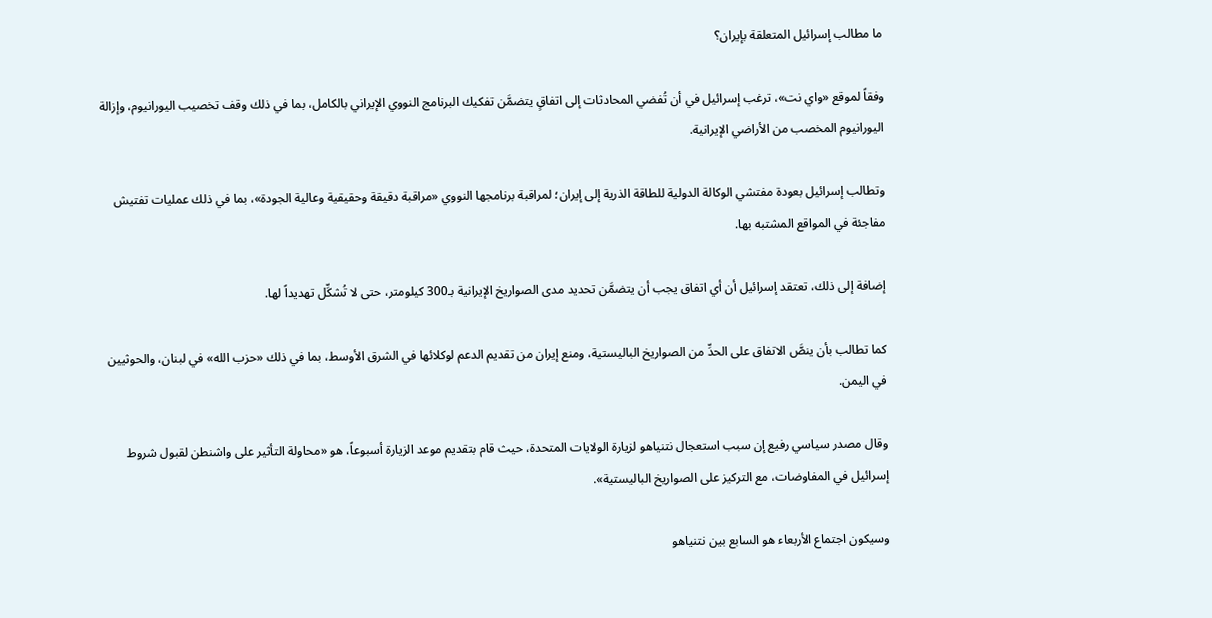ما مطالب إسرائيل المتعلقة بإيران؟

وفقاً لموقع «واي نت»، ترغب إسرائيل في أن تُفضي المحادثات إلى اتفاقٍ يتضمَّن تفكيك البرنامج النووي الإيراني بالكامل، بما في ذلك وقف تخصيب اليورانيوم، وإزالة اليورانيوم المخصب من الأراضي الإيرانية.

وتطالب إسرائيل بعودة مفتشي الوكالة الدولية للطاقة الذرية إلى إيران؛ لمراقبة برنامجها النووي «مراقبة دقيقة وحقيقية وعالية الجودة»، بما في ذلك عمليات تفتيش مفاجئة في المواقع المشتبه بها.

إضافة إلى ذلك، تعتقد إسرائيل أن أي اتفاق يجب أن يتضمَّن تحديد مدى الصواريخ الإيرانية بـ300 كيلومتر، حتى لا تُشكِّل تهديداً لها.

كما تطالب بأن ينصَّ الاتفاق على الحدِّ من الصواريخ الباليستية، ومنع إيران من تقديم الدعم لوكلائها في الشرق الأوسط، بما في ذلك «حزب الله» في لبنان، والحوثيين في اليمن.

وقال مصدر سياسي رفيع إن سبب استعجال نتنياهو لزيارة الولايات المتحدة، حيث قام بتقديم موعد الزيارة أسبوعاً، هو «محاولة التأثير على واشنطن لقبول شروط إسرائيل في المفاوضات، مع التركيز على الصواريخ الباليستية».

وسيكون اجتماع الأربعاء هو السابع بين نتنياهو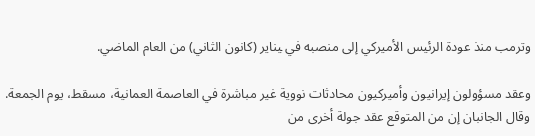وترمب منذ ‌عودة الرئيس الأميركي إلى منصبه في ‍يناير (كانون الثاني) من العام الماضي.

وعقد مسؤولون إيرانيون وأميركيون محادثات نووية غير مباشرة في العاصمة العمانية، مسقط، يوم الجمعة. وقال الجانبان إن من المتوقع عقد جولة أخرى من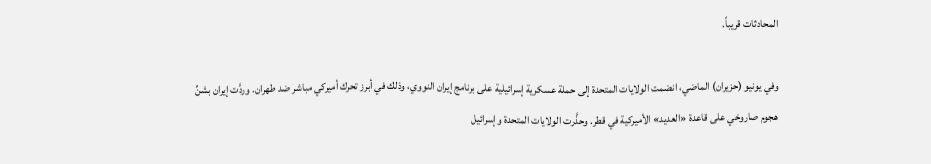المحادثات قريباً.

وفي يونيو (حزيران) الماضي، انضمت الولايات المتحدة إلى حملة عسكرية إسرائيلية على برنامج إيران النووي، وذلك في أبرز تحرك أميركي مباشر ضد طهران. وردَّت إيران بشنِّ هجوم صاروخي على قاعدة «العديد» الأميركية في قطر. وحذَّرت الولايات المتحدة وإسرائيل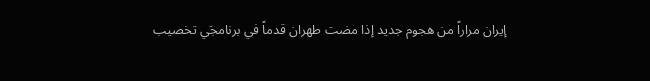إيران مراراً من هجوم جديد إذا مضت طهران قدماً في برنامجَي تخصيب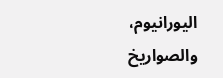اليورانيوم، والصواريخ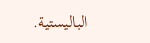الباليستية.